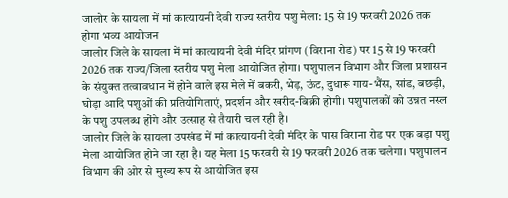जालोर के सायला में मां कात्यायनी देवी राज्य स्तरीय पशु मेला: 15 से 19 फरवरी 2026 तक होगा भव्य आयोजन
जालोर जिले के सायला में मां कात्यायनी देवी मंदिर प्रांगण (विराना रोड) पर 15 से 19 फरवरी 2026 तक राज्य/जिला स्तरीय पशु मेला आयोजित होगा। पशुपालन विभाग और जिला प्रशासन के संयुक्त तत्वावधान में होने वाले इस मेले में बकरी, भेड़, ऊंट, दुधारू गाय-भैंस, सांड, बछड़ी, घोड़ा आदि पशुओं की प्रतियोगिताएं, प्रदर्शन और खरीद-बिक्री होगी। पशुपालकों को उन्नत नस्ल के पशु उपलब्ध होंगे और उत्साह से तैयारी चल रही है।
जालोर जिले के सायला उपखंड में मां कात्यायनी देवी मंदिर के पास विराना रोड पर एक बड़ा पशु मेला आयोजित होने जा रहा है। यह मेला 15 फरवरी से 19 फरवरी 2026 तक चलेगा। पशुपालन विभाग की ओर से मुख्य रूप से आयोजित इस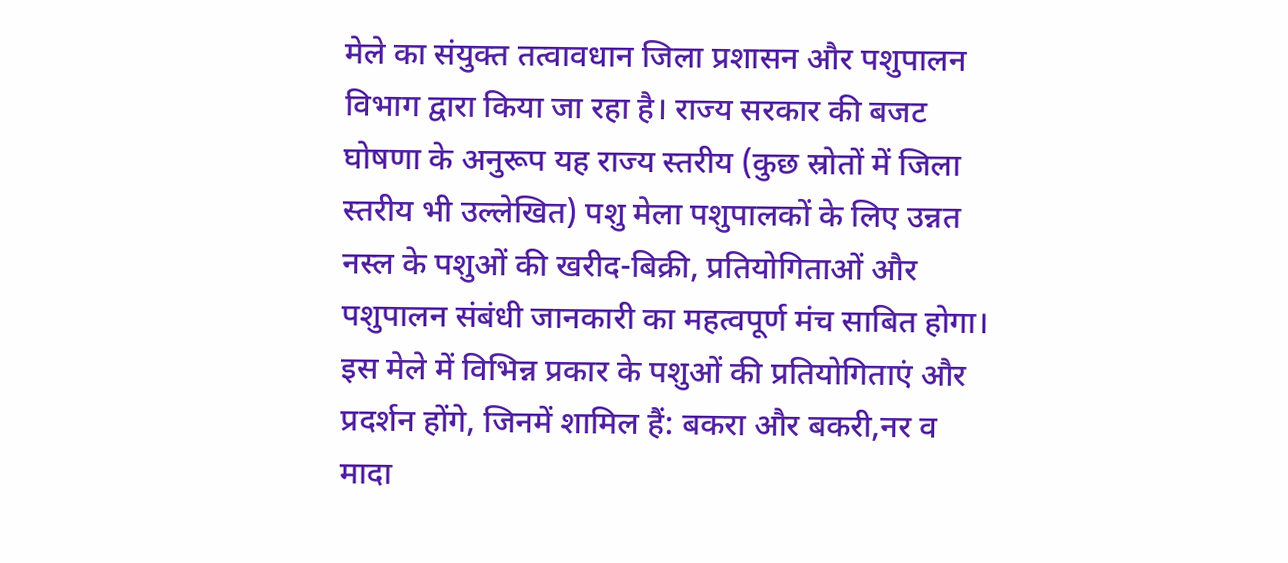मेले का संयुक्त तत्वावधान जिला प्रशासन और पशुपालन विभाग द्वारा किया जा रहा है। राज्य सरकार की बजट घोषणा के अनुरूप यह राज्य स्तरीय (कुछ स्रोतों में जिला स्तरीय भी उल्लेखित) पशु मेला पशुपालकों के लिए उन्नत नस्ल के पशुओं की खरीद-बिक्री, प्रतियोगिताओं और पशुपालन संबंधी जानकारी का महत्वपूर्ण मंच साबित होगा।
इस मेले में विभिन्न प्रकार के पशुओं की प्रतियोगिताएं और प्रदर्शन होंगे, जिनमें शामिल हैं: बकरा और बकरी,नर व मादा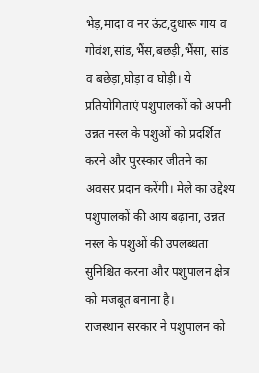भेड़,मादा व नर ऊंट,दुधारू गाय व गोवंश,सांड,भैंस,बछड़ी,भैंसा, सांड व बछेड़ा,घोड़ा व घोड़ी। ये प्रतियोगिताएं पशुपालकों को अपनी उन्नत नस्ल के पशुओं को प्रदर्शित करने और पुरस्कार जीतने का अवसर प्रदान करेंगी। मेले का उद्देश्य पशुपालकों की आय बढ़ाना, उन्नत नस्ल के पशुओं की उपलब्धता सुनिश्चित करना और पशुपालन क्षेत्र को मजबूत बनाना है।
राजस्थान सरकार ने पशुपालन को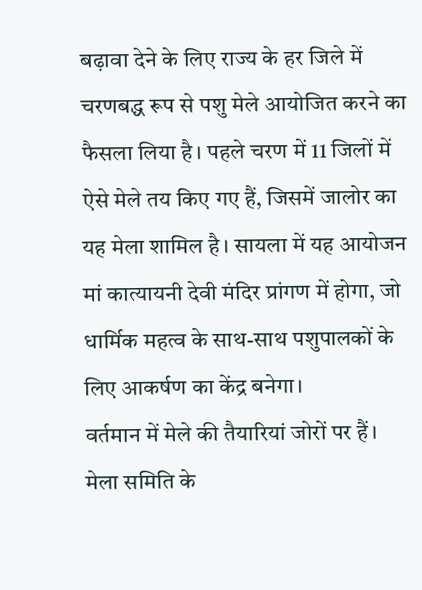बढ़ावा देने के लिए राज्य के हर जिले में चरणबद्ध रूप से पशु मेले आयोजित करने का फैसला लिया है। पहले चरण में 11 जिलों में ऐसे मेले तय किए गए हैं, जिसमें जालोर का यह मेला शामिल है। सायला में यह आयोजन मां कात्यायनी देवी मंदिर प्रांगण में होगा, जो धार्मिक महत्व के साथ-साथ पशुपालकों के लिए आकर्षण का केंद्र बनेगा।
वर्तमान में मेले की तैयारियां जोरों पर हैं। मेला समिति के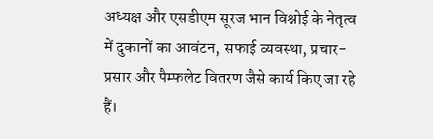अध्यक्ष और एसडीएम सूरज भान विश्नोई के नेतृत्व में दुकानों का आवंटन, सफाई व्यवस्था, प्रचार-प्रसार और पैम्फलेट वितरण जैसे कार्य किए जा रहे हैं।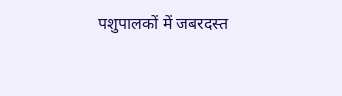पशुपालकों में जबरदस्त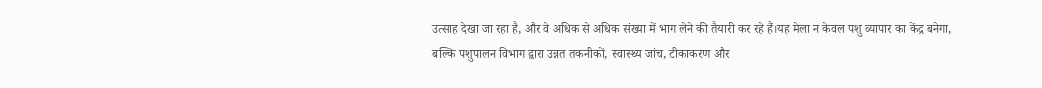उत्साह देखा जा रहा है, और वे अधिक से अधिक संख्या में भाग लेने की तैयारी कर रहे हैं।यह मेला न केवल पशु व्यापार का केंद्र बनेगा, बल्कि पशुपालन विभाग द्वारा उन्नत तकनीकों, स्वास्थ्य जांच, टीकाकरण और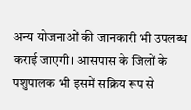अन्य योजनाओं की जानकारी भी उपलब्ध कराई जाएगी। आसपास के जिलों के पशुपालक भी इसमें सक्रिय रूप से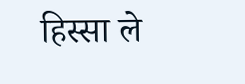हिस्सा ले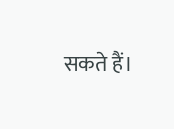सकते हैं।